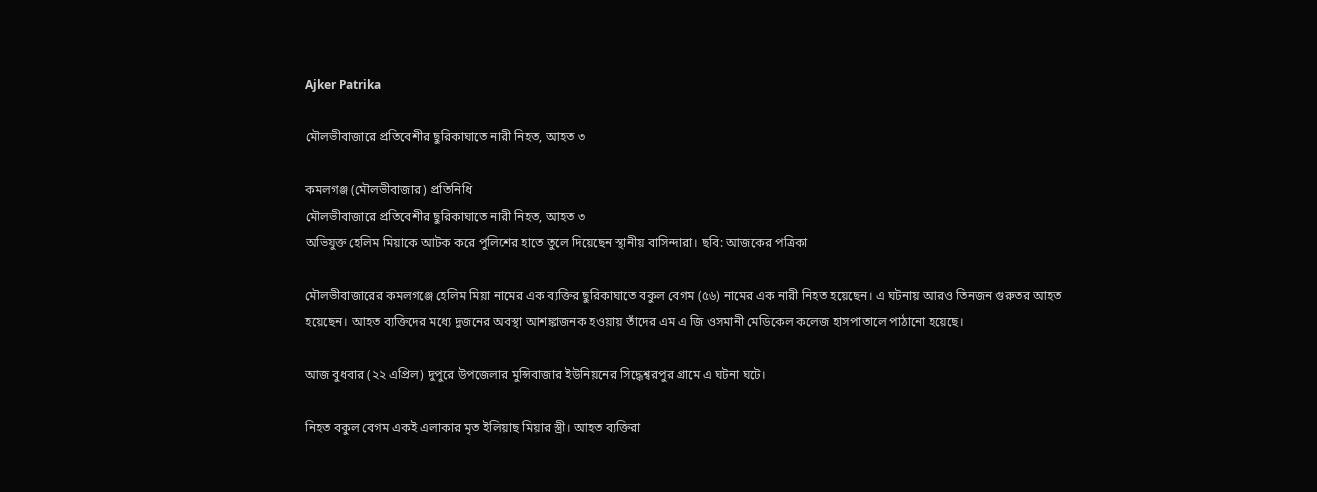Ajker Patrika

মৌলভীবাজারে প্রতিবেশীর ছুরিকাঘাতে নারী নিহত, আহত ৩

কমলগঞ্জ (মৌলভীবাজার) প্রতিনিধি
মৌলভীবাজারে প্রতিবেশীর ছুরিকাঘাতে নারী নিহত, আহত ৩
অভিযুক্ত হেলিম মিয়াকে আটক করে পুলিশের হাতে তুলে দিয়েছেন স্থানীয় বাসিন্দারা। ছবি: আজকের পত্রিকা

মৌলভীবাজারের কমলগঞ্জে হেলিম মিয়া নামের এক ব্যক্তির ছুরিকাঘাতে বকুল বেগম (৫৬) নামের এক নারী নিহত হয়েছেন। এ ঘটনায় আরও তিনজন গুরুতর আহত হয়েছেন। আহত ব্যক্তিদের মধ্যে দুজনের অবস্থা আশঙ্কাজনক হওয়ায় তাঁদের এম এ জি ওসমানী মেডিকেল কলেজ হাসপাতালে পাঠানো হয়েছে।

আজ বুধবার (২২ এপ্রিল) দুপুরে উপজেলার মুন্সিবাজার ইউনিয়নের সিদ্ধেশ্বরপুর গ্রামে এ ঘটনা ঘটে।

নিহত বকুল বেগম একই এলাকার মৃত ইলিয়াছ মিয়ার স্ত্রী। আহত ব্যক্তিরা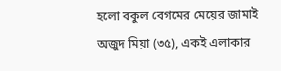হলো বকুল বেগমের মেয়ের জামাই অজুদ মিয়া (৩৫), একই এলাকার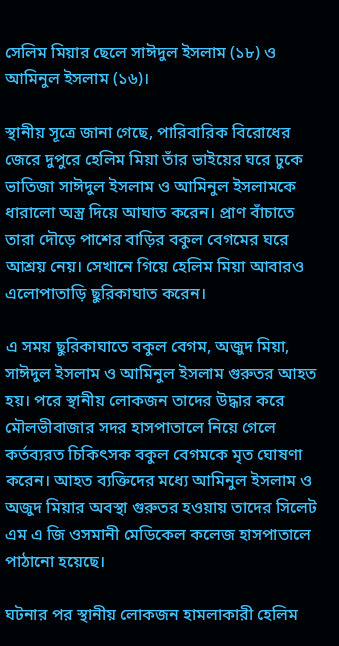সেলিম মিয়ার ছেলে সাঈদুল ইসলাম (১৮) ও আমিনুল ইসলাম (১৬)।

স্থানীয় সূত্রে জানা গেছে, পারিবারিক বিরোধের জেরে দুপুরে হেলিম মিয়া তাঁর ভাইয়ের ঘরে ঢুকে ভাতিজা সাঈদুল ইসলাম ও আমিনুল ইসলামকে ধারালো অস্ত্র দিয়ে আঘাত করেন। প্রাণ বাঁচাতে তারা দৌড়ে পাশের বাড়ির বকুল বেগমের ঘরে আশ্রয় নেয়। সেখানে গিয়ে হেলিম মিয়া আবারও এলোপাতাড়ি ছুরিকাঘাত করেন।

এ সময় ছুরিকাঘাতে বকুল বেগম, অজুদ মিয়া, সাঈদুল ইসলাম ও আমিনুল ইসলাম গুরুতর আহত হয়। পরে স্থানীয় লোকজন তাদের উদ্ধার করে মৌলভীবাজার সদর হাসপাতালে নিয়ে গেলে কর্তব্যরত চিকিৎসক বকুল বেগমকে মৃত ঘোষণা করেন। আহত ব্যক্তিদের মধ্যে আমিনুল ইসলাম ও অজুদ মিয়ার অবস্থা গুরুতর হওয়ায় তাদের সিলেট এম এ জি ওসমানী মেডিকেল কলেজ হাসপাতালে পাঠানো হয়েছে।

ঘটনার পর স্থানীয় লোকজন হামলাকারী হেলিম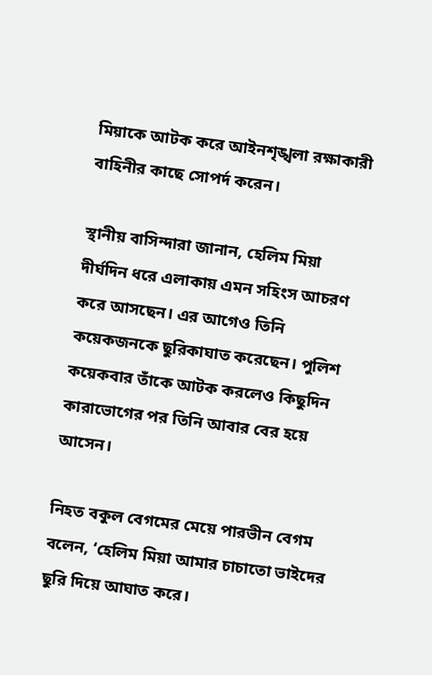মিয়াকে আটক করে আইনশৃঙ্খলা রক্ষাকারী বাহিনীর কাছে সোপর্দ করেন।

স্থানীয় বাসিন্দারা জানান, হেলিম মিয়া দীর্ঘদিন ধরে এলাকায় এমন সহিংস আচরণ করে আসছেন। এর আগেও তিনি কয়েকজনকে ছুরিকাঘাত করেছেন। পুলিশ কয়েকবার তাঁকে আটক করলেও কিছুদিন কারাভোগের পর তিনি আবার বের হয়ে আসেন।

নিহত বকুল বেগমের মেয়ে পারভীন বেগম বলেন, ‘হেলিম মিয়া আমার চাচাতো ভাইদের ছুরি দিয়ে আঘাত করে।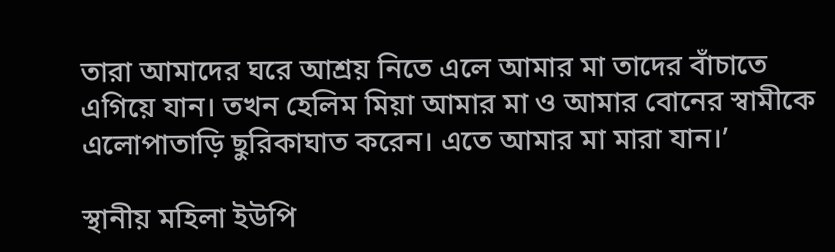তারা আমাদের ঘরে আশ্রয় নিতে এলে আমার মা তাদের বাঁচাতে এগিয়ে যান। তখন হেলিম মিয়া আমার মা ও আমার বোনের স্বামীকে এলোপাতাড়ি ছুরিকাঘাত করেন। এতে আমার মা মারা যান।’

স্থানীয় মহিলা ইউপি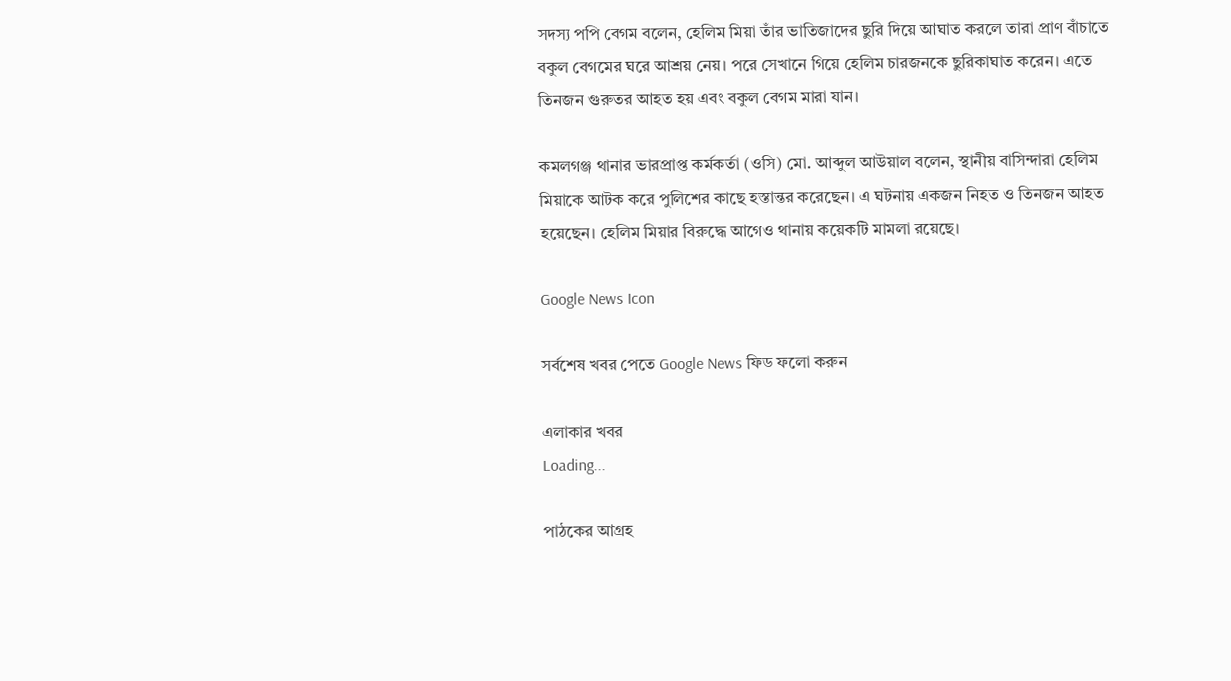সদস্য পপি বেগম বলেন, হেলিম মিয়া তাঁর ভাতিজাদের ছুরি দিয়ে আঘাত করলে তারা প্রাণ বাঁচাতে বকুল বেগমের ঘরে আশ্রয় নেয়। পরে সেখানে গিয়ে হেলিম চারজনকে ছুরিকাঘাত করেন। এতে তিনজন গুরুতর আহত হয় এবং বকুল বেগম মারা যান।

কমলগঞ্জ থানার ভারপ্রাপ্ত কর্মকর্তা (ওসি) মো. আব্দুল আউয়াল বলেন, স্থানীয় বাসিন্দারা হেলিম মিয়াকে আটক করে পুলিশের কাছে হস্তান্তর করেছেন। এ ঘটনায় একজন নিহত ও তিনজন আহত হয়েছেন। হেলিম মিয়ার বিরুদ্ধে আগেও থানায় কয়েকটি মামলা রয়েছে।

Google News Icon

সর্বশেষ খবর পেতে Google News ফিড ফলো করুন

এলাকার খবর
Loading...

পাঠকের আগ্রহ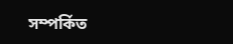সম্পর্কিত